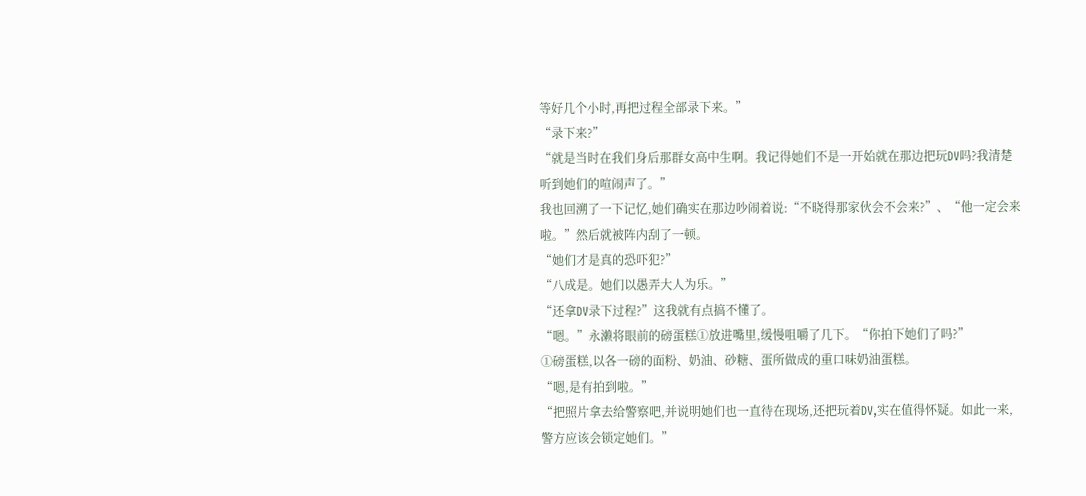等好几个小时,再把过程全部录下来。”
“录下来?”
“就是当时在我们身后那群女高中生啊。我记得她们不是一开始就在那边把玩DV吗?我清楚听到她们的喧闹声了。”
我也回溯了一下记忆,她们确实在那边吵闹着说:“不晓得那家伙会不会来?”、“他一定会来啦。”然后就被阵内刮了一顿。
“她们才是真的恐吓犯?”
“八成是。她们以愚弄大人为乐。”
“还拿DV录下过程?”这我就有点搞不懂了。
“嗯。”永濑将眼前的磅蛋糕①放进嘴里,缓慢咀嚼了几下。“你拍下她们了吗?”
①磅蛋糕,以各一磅的面粉、奶油、砂糖、蛋所做成的重口味奶油蛋糕。
“嗯,是有拍到啦。”
“把照片拿去给警察吧,并说明她们也一直待在现场,还把玩着DV,实在值得怀疑。如此一来,警方应该会锁定她们。”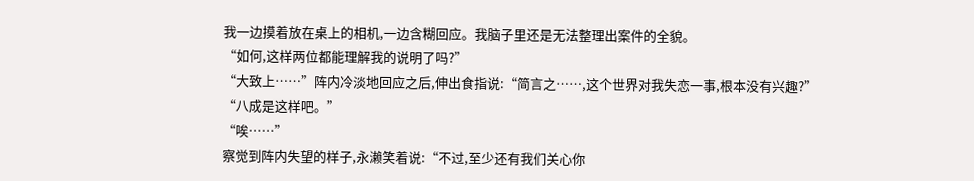我一边摸着放在桌上的相机,一边含糊回应。我脑子里还是无法整理出案件的全貌。
“如何,这样两位都能理解我的说明了吗?”
“大致上……”阵内冷淡地回应之后,伸出食指说:“简言之……,这个世界对我失恋一事,根本没有兴趣?”
“八成是这样吧。”
“唉……”
察觉到阵内失望的样子,永濑笑着说:“不过,至少还有我们关心你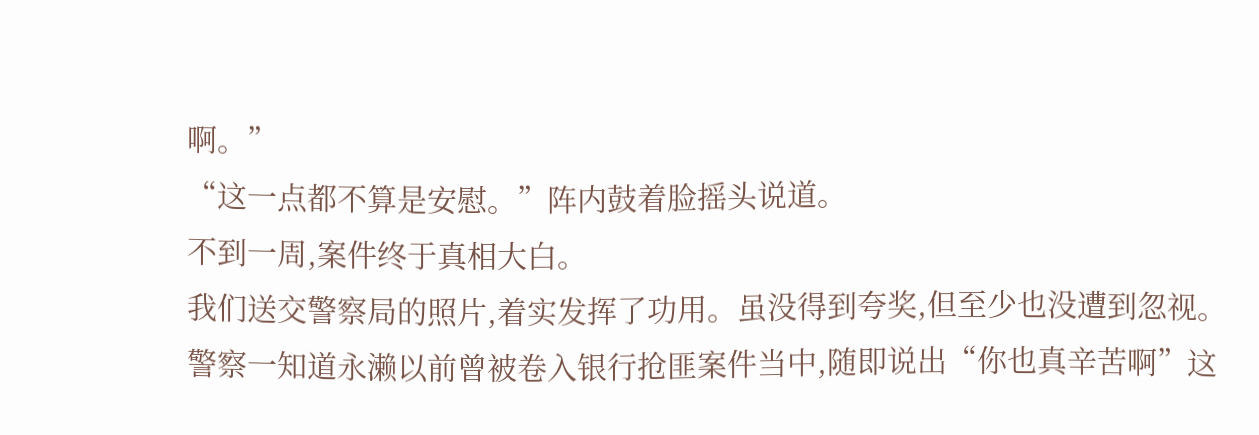啊。”
“这一点都不算是安慰。”阵内鼓着脸摇头说道。
不到一周,案件终于真相大白。
我们送交警察局的照片,着实发挥了功用。虽没得到夸奖,但至少也没遭到忽视。警察一知道永濑以前曾被卷入银行抢匪案件当中,随即说出“你也真辛苦啊”这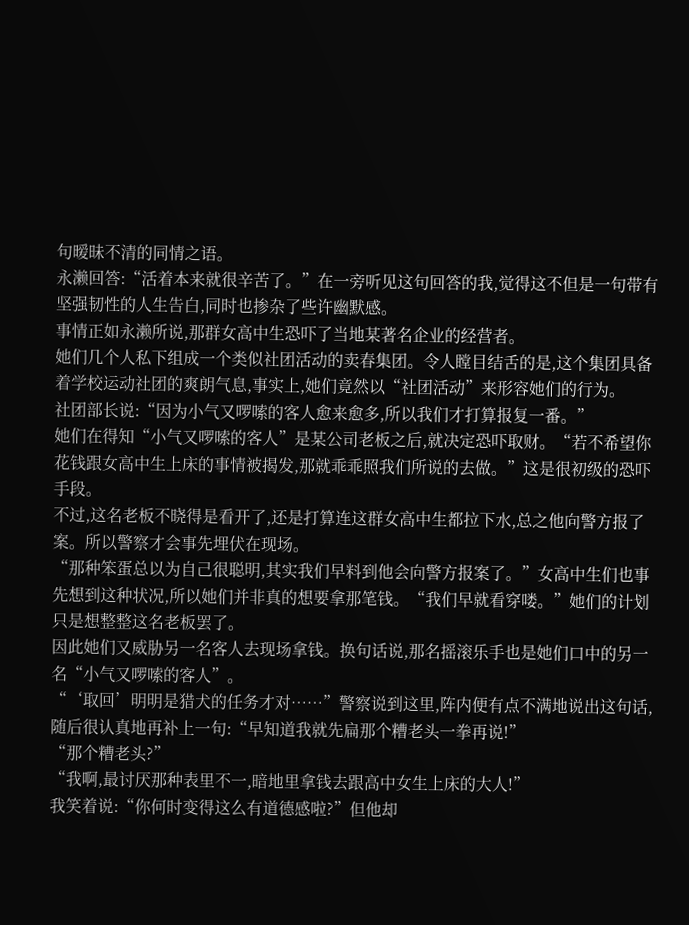句暧昧不清的同情之语。
永濑回答:“活着本来就很辛苦了。”在一旁听见这句回答的我,觉得这不但是一句带有坚强韧性的人生告白,同时也掺杂了些许幽默感。
事情正如永濑所说,那群女高中生恐吓了当地某著名企业的经营者。
她们几个人私下组成一个类似社团活动的卖春集团。令人瞠目结舌的是,这个集团具备着学校运动社团的爽朗气息,事实上,她们竟然以“社团活动”来形容她们的行为。
社团部长说:“因为小气又啰嗦的客人愈来愈多,所以我们才打算报复一番。”
她们在得知“小气又啰嗦的客人”是某公司老板之后,就决定恐吓取财。“若不希望你花钱跟女高中生上床的事情被揭发,那就乖乖照我们所说的去做。”这是很初级的恐吓手段。
不过,这名老板不晓得是看开了,还是打算连这群女高中生都拉下水,总之他向警方报了案。所以警察才会事先埋伏在现场。
“那种笨蛋总以为自己很聪明,其实我们早料到他会向警方报案了。”女高中生们也事先想到这种状况,所以她们并非真的想要拿那笔钱。“我们早就看穿喽。”她们的计划只是想整整这名老板罢了。
因此她们又威胁另一名客人去现场拿钱。换句话说,那名摇滚乐手也是她们口中的另一名“小气又啰嗦的客人”。
“‘取回’明明是猎犬的任务才对……”警察说到这里,阵内便有点不满地说出这句话,随后很认真地再补上一句:“早知道我就先扁那个糟老头一拳再说!”
“那个糟老头?”
“我啊,最讨厌那种表里不一,暗地里拿钱去跟高中女生上床的大人!”
我笑着说:“你何时变得这么有道德感啦?”但他却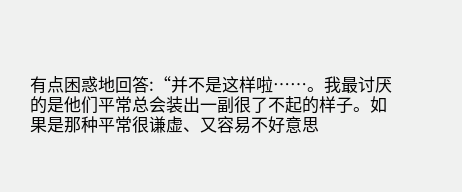有点困惑地回答:“并不是这样啦……。我最讨厌的是他们平常总会装出一副很了不起的样子。如果是那种平常很谦虚、又容易不好意思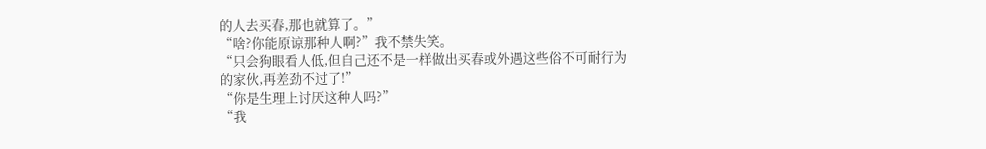的人去买春,那也就算了。”
“啥?你能原谅那种人啊?”我不禁失笑。
“只会狗眼看人低,但自己还不是一样做出买春或外遇这些俗不可耐行为的家伙,再差劲不过了!”
“你是生理上讨厌这种人吗?”
“我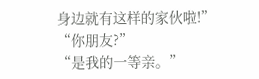身边就有这样的家伙啦!”
“你朋友?”
“是我的一等亲。”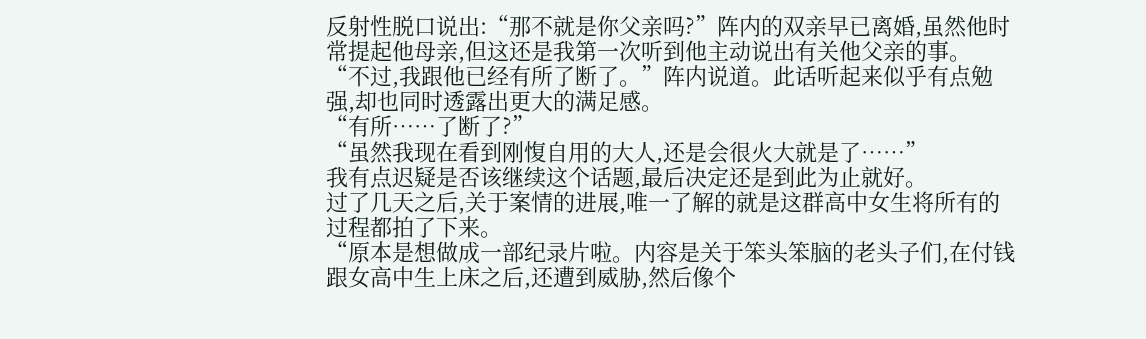反射性脱口说出:“那不就是你父亲吗?”阵内的双亲早已离婚,虽然他时常提起他母亲,但这还是我第一次听到他主动说出有关他父亲的事。
“不过,我跟他已经有所了断了。”阵内说道。此话听起来似乎有点勉强,却也同时透露出更大的满足感。
“有所……了断了?”
“虽然我现在看到刚愎自用的大人,还是会很火大就是了……”
我有点迟疑是否该继续这个话题,最后决定还是到此为止就好。
过了几天之后,关于案情的进展,唯一了解的就是这群高中女生将所有的过程都拍了下来。
“原本是想做成一部纪录片啦。内容是关于笨头笨脑的老头子们,在付钱跟女高中生上床之后,还遭到威胁,然后像个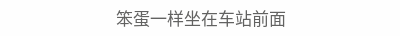笨蛋一样坐在车站前面